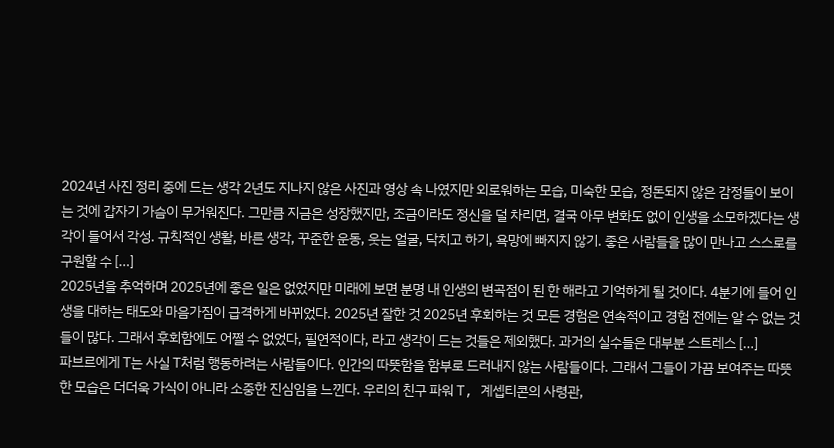2024년 사진 정리 중에 드는 생각 2년도 지나지 않은 사진과 영상 속 나였지만 외로워하는 모습, 미숙한 모습, 정돈되지 않은 감정들이 보이는 것에 갑자기 가슴이 무거워진다. 그만큼 지금은 성장했지만, 조금이라도 정신을 덜 차리면, 결국 아무 변화도 없이 인생을 소모하겠다는 생각이 들어서 각성. 규칙적인 생활, 바른 생각, 꾸준한 운동, 웃는 얼굴, 닥치고 하기, 욕망에 빠지지 않기. 좋은 사람들을 많이 만나고 스스로를 구원할 수 […]
2025년을 추억하며 2025년에 좋은 일은 없었지만 미래에 보면 분명 내 인생의 변곡점이 된 한 해라고 기억하게 될 것이다. 4분기에 들어 인생을 대하는 태도와 마음가짐이 급격하게 바뀌었다. 2025년 잘한 것 2025년 후회하는 것 모든 경험은 연속적이고 경험 전에는 알 수 없는 것들이 많다. 그래서 후회함에도 어쩔 수 없었다, 필연적이다, 라고 생각이 드는 것들은 제외했다. 과거의 실수들은 대부분 스트레스 […]
파브르에게 T는 사실 T처럼 행동하려는 사람들이다. 인간의 따뜻함을 함부로 드러내지 않는 사람들이다. 그래서 그들이 가끔 보여주는 따뜻한 모습은 더더욱 가식이 아니라 소중한 진심임을 느낀다. 우리의 친구 파워 T, 계셉티콘의 사령관,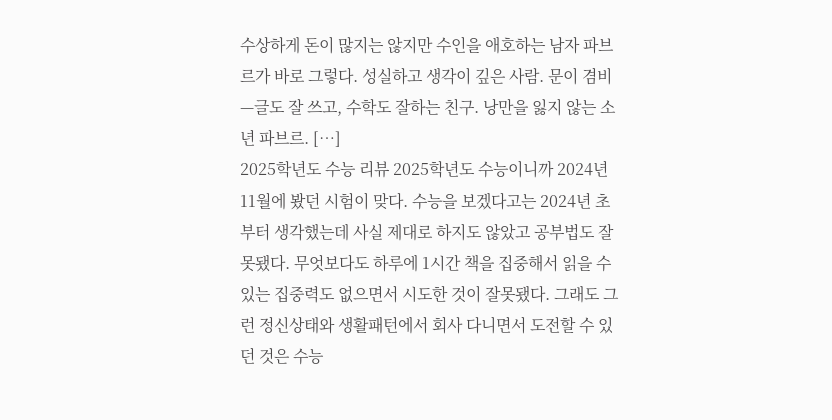수상하게 돈이 많지는 않지만 수인을 애호하는 남자 파브르가 바로 그렇다. 성실하고 생각이 깊은 사람. 문이 겸비—글도 잘 쓰고, 수학도 잘하는 친구. 낭만을 잃지 않는 소년 파브르. […]
2025학년도 수능 리뷰 2025학년도 수능이니까 2024년 11월에 봤던 시험이 맞다. 수능을 보겠다고는 2024년 초부터 생각했는데 사실 제대로 하지도 않았고 공부법도 잘못됐다. 무엇보다도 하루에 1시간 책을 집중해서 읽을 수 있는 집중력도 없으면서 시도한 것이 잘못됐다. 그래도 그런 정신상태와 생활패턴에서 회사 다니면서 도전할 수 있던 것은 수능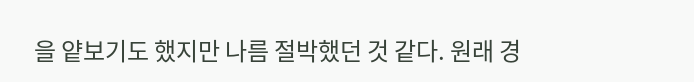을 얕보기도 했지만 나름 절박했던 것 같다. 원래 경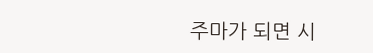주마가 되면 시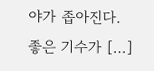야가 좁아진다. 좋은 기수가 […]